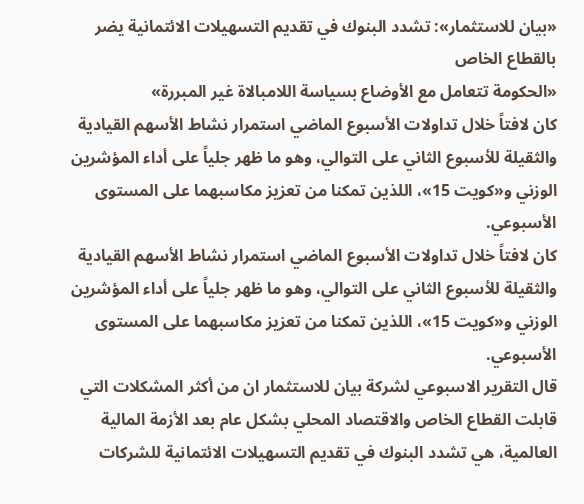«بيان للاستثمار»: تشدد البنوك في تقديم التسهيلات الائتمانية يضر بالقطاع الخاص
«الحكومة تتعامل مع الأوضاع بسياسة اللامبالاة غير المبررة»
كان لافتاً خلال تداولات الأسبوع الماضي استمرار نشاط الأسهم القيادية والثقيلة للأسبوع الثاني على التوالي، وهو ما ظهر جلياً على أداء المؤشرين الوزني و«كويت 15»، اللذين تمكنا من تعزيز مكاسبهما على المستوى الأسبوعي.
كان لافتاً خلال تداولات الأسبوع الماضي استمرار نشاط الأسهم القيادية والثقيلة للأسبوع الثاني على التوالي، وهو ما ظهر جلياً على أداء المؤشرين الوزني و«كويت 15»، اللذين تمكنا من تعزيز مكاسبهما على المستوى الأسبوعي.
قال التقرير الاسبوعي لشركة بيان للاستثمار ان من أكثر المشكلات التي قابلت القطاع الخاص والاقتصاد المحلي بشكل عام بعد الأزمة المالية العالمية، هي تشدد البنوك في تقديم التسهيلات الائتمانية للشركات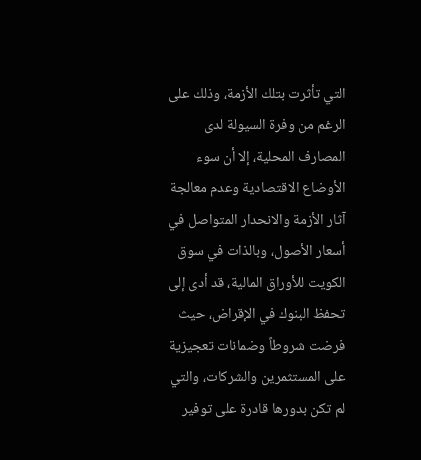التي تأثرت بتلك الأزمة، وذلك على الرغم من وفرة السيولة لدى المصارف المحلية، إلا أن سوء الأوضاع الاقتصادية وعدم معالجة آثار الأزمة والانحدار المتواصل في أسعار الأصول، وبالذات في سوق الكويت للأوراق المالية، قد أدى إلى تحفظ البنوك في الإقراض، حيث فرضت شروطاً وضمانات تعجيزية على المستثمرين والشركات، والتي لم تكن بدورها قادرة على توفير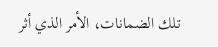تلك الضمانات، الأمر الذي أثر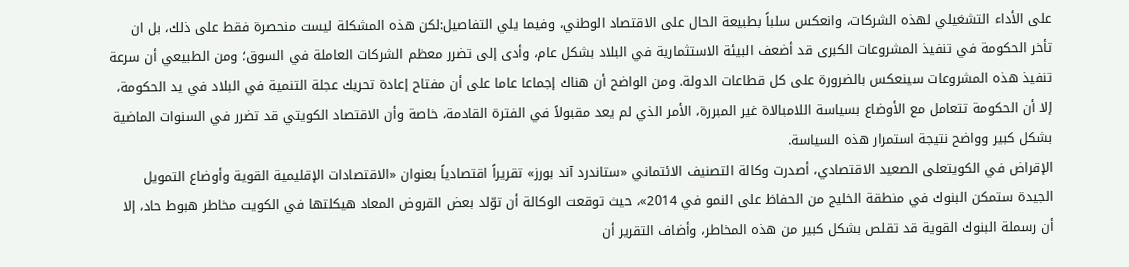على الأداء التشغيلي لهذه الشركات، وانعكس سلباً بطبيعة الحال على الاقتصاد الوطني، وفيما يلي التفاصيل:لكن هذه المشكلة ليست منحصرة فقط على ذلك، بل ان تأخر الحكومة في تنفيذ المشروعات الكبرى قد أضعف البيئة الاستثمارية في البلاد بشكل عام، وأدى إلى تضرر معظم الشركات العاملة في السوق؛ ومن الطبيعي أن سرعة تنفيذ هذه المشروعات سينعكس بالضرورة على كل قطاعات الدولة. ومن الواضح أن هناك إجماعا عاما على أن مفتاح إعادة تحريك عجلة التنمية في البلاد في يد الحكومة، إلا أن الحكومة تتعامل مع الأوضاع بسياسة اللامبالاة غير المبررة، الأمر الذي لم يعد مقبولاً في الفترة القادمة، خاصة وأن الاقتصاد الكويتي قد تضرر في السنوات الماضية بشكل كبير وواضح نتيجة استمرار هذه السياسة.
الإقراض في الكويتعلى الصعيد الاقتصادي، أصدرت وكالة التصنيف الائتماني «ستاندرد آند بورز» تقريراً اقتصادياً بعنوان «الاقتصادات الإقليمية القوية وأوضاع التمويل الجيدة ستمكن البنوك في منطقة الخليج من الحفاظ على النمو في 2014»، حيث توقعت الوكالة أن توّلد بعض القروض المعاد هيكلتها في الكويت مخاطر هبوط حاد، إلا أن رسملة البنوك القوية قد تقلص بشكل كبير من هذه المخاطر، وأضاف التقرير أن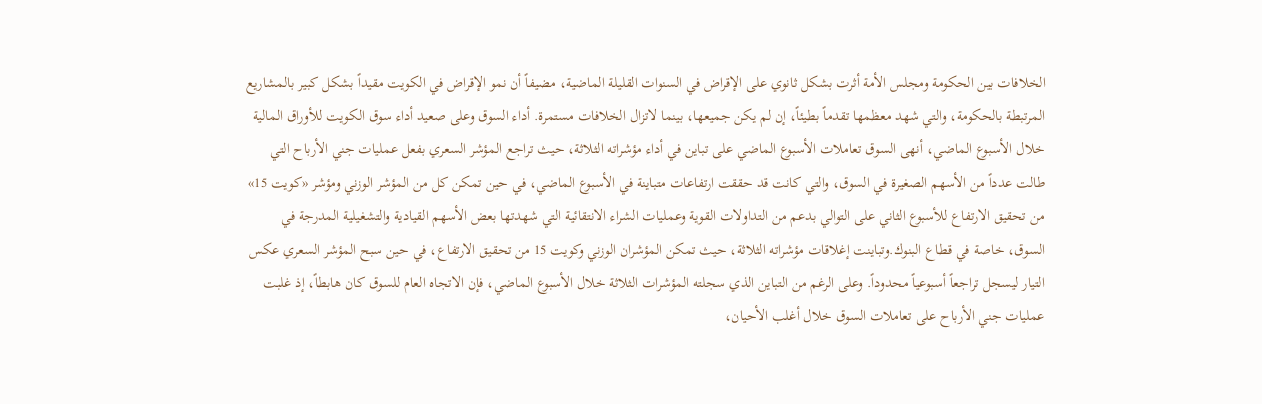الخلافات بين الحكومة ومجلس الأمة أثرت بشكل ثانوي على الإقراض في السنوات القليلة الماضية، مضيفاً أن نمو الإقراض في الكويت مقيداً بشكل كبير بالمشاريع المرتبطة بالحكومة، والتي شهد معظمها تقدماً بطيئاً، إن لم يكن جميعها، بينما لاتزال الخلافات مستمرة. أداء السوق وعلى صعيد أداء سوق الكويت للأوراق المالية خلال الأسبوع الماضي، أنهى السوق تعاملات الأسبوع الماضي على تباين في أداء مؤشراته الثلاثة، حيث تراجع المؤشر السعري بفعل عمليات جني الأرباح التي طالت عدداً من الأسهم الصغيرة في السوق، والتي كانت قد حققت ارتفاعات متباينة في الأسبوع الماضي، في حين تمكن كل من المؤشر الوزني ومؤشر «كويت 15» من تحقيق الارتفاع للأسبوع الثاني على التوالي بدعم من التداولات القوية وعمليات الشراء الانتقائية التي شهدتها بعض الأسهم القيادية والتشغيلية المدرجة في السوق، خاصة في قطاع البنوك.وتباينت إغلاقات مؤشراته الثلاثة، حيث تمكن المؤشران الوزني وكويت 15 من تحقيق الارتفاع، في حين سبح المؤشر السعري عكس التيار ليسجل تراجعاً أسبوعياً محدوداً. وعلى الرغم من التباين الذي سجلته المؤشرات الثلاثة خلال الأسبوع الماضي، فإن الاتجاه العام للسوق كان هابطاً، إذ غلبت عمليات جني الأرباح على تعاملات السوق خلال أغلب الأحيان،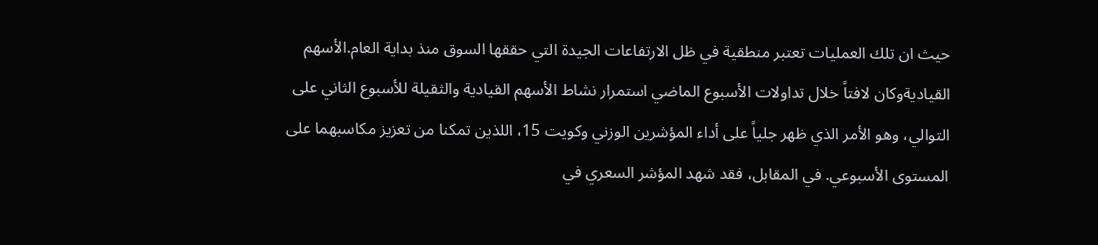حيث ان تلك العمليات تعتبر منطقية في ظل الارتفاعات الجيدة التي حققها السوق منذ بداية العام.الأسهم القياديةوكان لافتاً خلال تداولات الأسبوع الماضي استمرار نشاط الأسهم القيادية والثقيلة للأسبوع الثاني على التوالي، وهو الأمر الذي ظهر جلياً على أداء المؤشرين الوزني وكويت 15، اللذين تمكنا من تعزيز مكاسبهما على المستوى الأسبوعي. في المقابل، فقد شهد المؤشر السعري في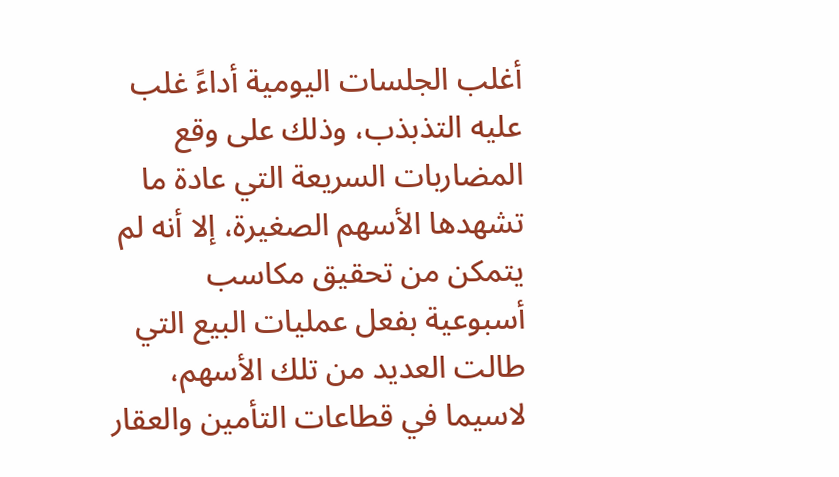أغلب الجلسات اليومية أداءً غلب عليه التذبذب، وذلك على وقع المضاربات السريعة التي عادة ما تشهدها الأسهم الصغيرة، إلا أنه لم يتمكن من تحقيق مكاسب أسبوعية بفعل عمليات البيع التي طالت العديد من تلك الأسهم، لاسيما في قطاعات التأمين والعقار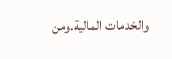والخدمات المالية.ومن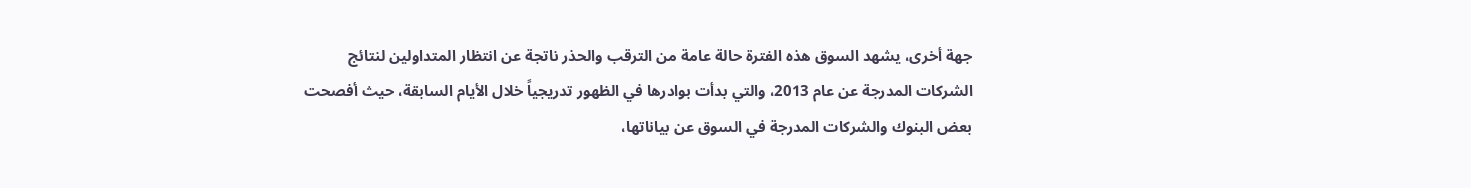جهة أخرى، يشهد السوق هذه الفترة حالة عامة من الترقب والحذر ناتجة عن انتظار المتداولين لنتائج الشركات المدرجة عن عام 2013، والتي بدأت بوادرها في الظهور تدريجياً خلال الأيام السابقة، حيث أفصحت بعض البنوك والشركات المدرجة في السوق عن بياناتها،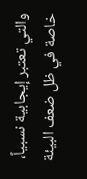والتي تعتبر إيجابية نسبياً، خاصة في ظل ضعف البيئة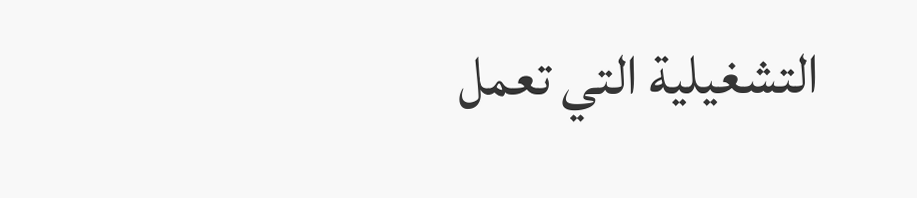التشغيلية التي تعمل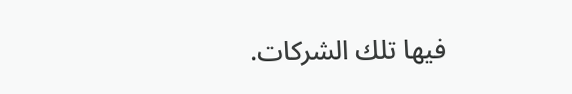فيها تلك الشركات.